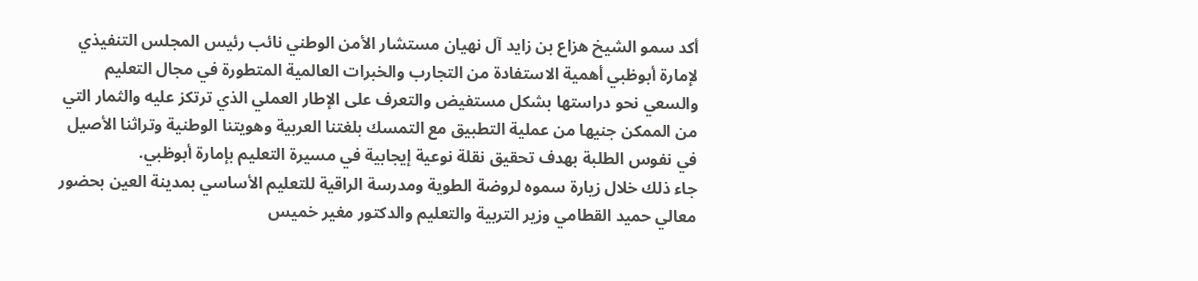أكد سمو الشيخ هزاع بن زايد آل نهيان مستشار الأمن الوطني نائب رئيس المجلس التنفيذي لإمارة أبوظبي أهمية الاستفادة من التجارب والخبرات العالمية المتطورة في مجال التعليم والسعي نحو دراستها بشكل مستفيض والتعرف على الإطار العملي الذي ترتكز عليه والثمار التي من الممكن جنيها من عملية التطبيق مع التمسك بلغتنا العربية وهويتنا الوطنية وتراثنا الأصيل في نفوس الطلبة بهدف تحقيق نقلة نوعية إيجابية في مسيرة التعليم بإمارة أبوظبي.
جاء ذلك خلال زيارة سموه لروضة الطوية ومدرسة الراقية للتعليم الأساسي بمدينة العين بحضور معالي حميد القطامي وزير التربية والتعليم والدكتور مغير خميس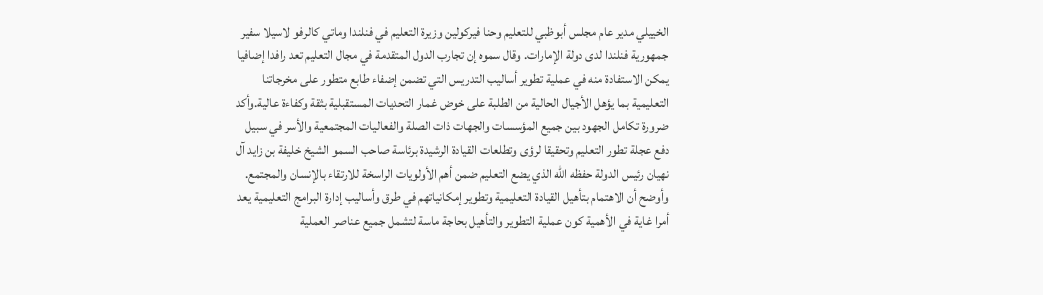الخييلي مدير عام مجلس أبوظبي للتعليم وحنا فيركولين وزيرة التعليم في فنلندا وماتي كالرفو لاسيلا سفير جمهورية فنلندا لدى دولة الإمارات. وقال سموه إن تجارب الدول المتقدمة في مجال التعليم تعد رافدا إضافيا يمكن الاستفادة منه في عملية تطوير أساليب التدريس التي تضمن إضفاء طابع متطور على مخرجاتنا التعليمية بما يؤهل الأجيال الحالية من الطلبة على خوض غمار التحديات المستقبلية بثقة وكفاءة عالية.وأكد ضرورة تكامل الجهود بين جميع المؤسسات والجهات ذات الصلة والفعاليات المجتمعية والأسر في سبيل دفع عجلة تطور التعليم وتحقيقا لرؤى وتطلعات القيادة الرشيدة برئاسة صاحب السمو الشيخ خليفة بن زايد آل نهيان رئيس الدولة حفظه الله الذي يضع التعليم ضمن أهم الأولويات الراسخة للارتقاء بالإنسان والمجتمع. وأوضح أن الاهتمام بتأهيل القيادة التعليمية وتطوير إمكانياتهم في طرق وأساليب إدارة البرامج التعليمية يعد أمرا غاية في الأهمية كون عملية التطوير والتأهيل بحاجة ماسة لتشمل جميع عناصر العملية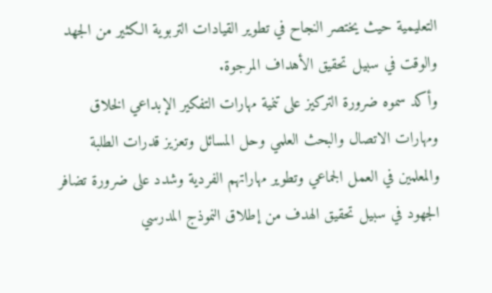التعليمية حيث يختصر النجاح في تطوير القيادات التربوية الكثير من الجهد والوقت في سبيل تحقيق الأهداف المرجوة.
وأكد سموه ضرورة التركيز على تنمية مهارات التفكير الإبداعي الخلاق ومهارات الاتصال والبحث العلمي وحل المسائل وتعزيز قدرات الطلبة والمعلمين في العمل الجماعي وتطوير مهاراتهم الفردية وشدد على ضرورة تضافر الجهود في سبيل تحقيق الهدف من إطلاق النموذج المدرسي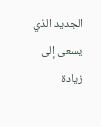الجديد الذي يسعى إلى زيادة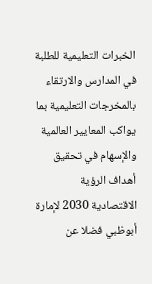الخبرات التعليمية للطلبة في المدارس والارتقاء بالمخرجات التعليمية بما يواكب المعايير العالمية والإسهام في تحقيق أهداف الرؤية الاقتصادية 2030 لإمارة أبوظبي فضلا عن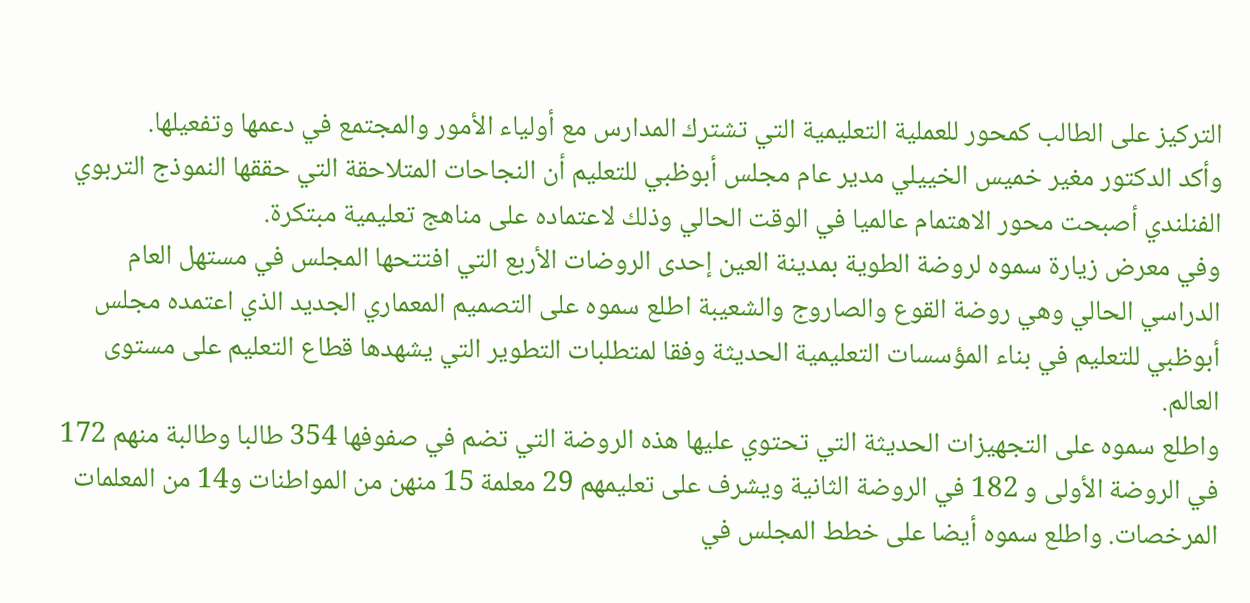التركيز على الطالب كمحور للعملية التعليمية التي تشترك المدارس مع أولياء الأمور والمجتمع في دعمها وتفعيلها.
وأكد الدكتور مغير خميس الخييلي مدير عام مجلس أبوظبي للتعليم أن النجاحات المتلاحقة التي حققها النموذج التربوي الفنلندي أصبحت محور الاهتمام عالميا في الوقت الحالي وذلك لاعتماده على مناهج تعليمية مبتكرة.
وفي معرض زيارة سموه لروضة الطوية بمدينة العين إحدى الروضات الأربع التي افتتحها المجلس في مستهل العام الدراسي الحالي وهي روضة القوع والصاروج والشعيبة اطلع سموه على التصميم المعماري الجديد الذي اعتمده مجلس أبوظبي للتعليم في بناء المؤسسات التعليمية الحديثة وفقا لمتطلبات التطوير التي يشهدها قطاع التعليم على مستوى العالم.
واطلع سموه على التجهيزات الحديثة التي تحتوي عليها هذه الروضة التي تضم في صفوفها 354 طالبا وطالبة منهم 172 في الروضة الأولى و 182 في الروضة الثانية ويشرف على تعليمهم 29 معلمة 15 منهن من المواطنات و14 من المعلمات المرخصات. واطلع سموه أيضا على خطط المجلس في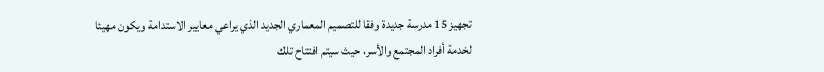تجهيز 15 مدرسة جديدة وفقا للتصميم المعماري الجديد الذي يراعي معايير الاستدامة ويكون مهيئا لخدمة أفراد المجتمع والأسر، حيث سيتم افتتاح تلك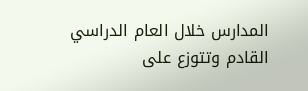المدارس خلال العام الدراسي القادم وتتوزع على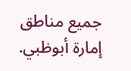جميع مناطق إمارة أبوظبي.